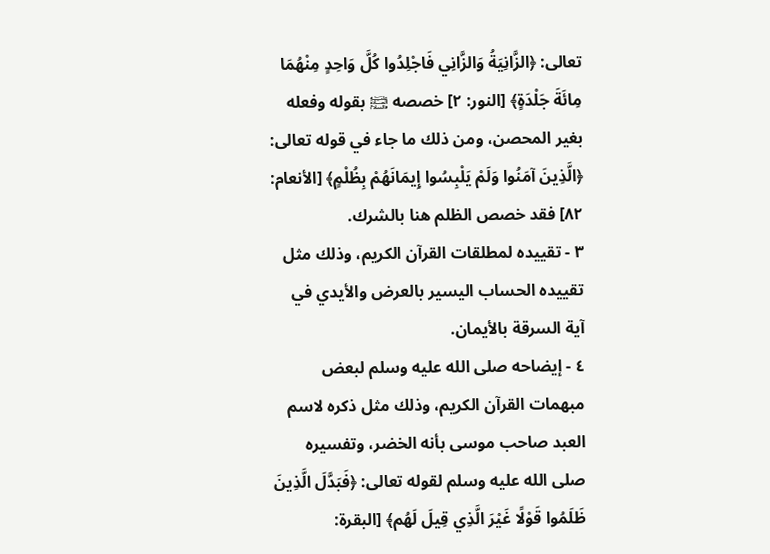تعالى: ﴿الزَّانِيَةُ وَالزَّانِي فَاجْلِدُوا كُلَّ وَاحِدٍ مِنْهُمَا مِائَةَ جَلْدَةٍ﴾ [النور: ٢] خصصه ﵊ بقوله وفعله بغير المحصن، ومن ذلك ما جاء في قوله تعالى: ﴿الَّذِينَ آمَنُوا وَلَمْ يَلْبِسُوا إِيمَانَهُمْ بِظُلْمٍ﴾ [الأنعام: ٨٢] فقد خصص الظلم هنا بالشرك.
٣ - تقييده لمطلقات القرآن الكريم، وذلك مثل تقييده الحساب اليسير بالعرض والأيدي في آية السرقة بالأيمان.
٤ - إيضاحه صلى الله عليه وسلم لبعض مبهمات القرآن الكريم، وذلك مثل ذكره لاسم العبد صاحب موسى بأنه الخضر، وتفسيره صلى الله عليه وسلم لقوله تعالى: ﴿فَبَدَّلَ الَّذِينَ ظَلَمُوا قَوْلًا غَيْرَ الَّذِي قِيلَ لَهُم﴾ [البقرة: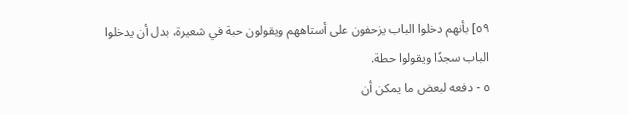٥٩] بأنهم دخلوا الباب يزحفون على أستاههم ويقولون حبة في شعيرة، بدل أن يدخلوا الباب سجدًا ويقولوا حطة.
٥ - دفعه لبعض ما يمكن أن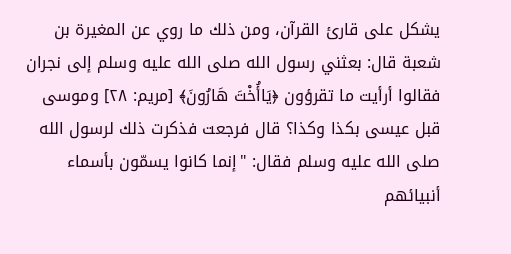يشكل على قارئ القرآن، ومن ذلك ما روي عن المغيرة بن شعبة قال: بعثني رسول الله صلى الله عليه وسلم إلى نجران فقالوا أرأيت ما تقرؤون ﴿يَاأُخْتَ هَارُونَ﴾ [مريم: ٢٨] وموسى قبل عيسى بكذا وكذا؟ قال فرجعت فذكرت ذلك لرسول الله صلى الله عليه وسلم فقال: "إنما كانوا يسمّون بأسماء أنبيائهم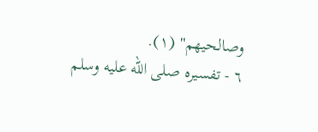وصالحيهم" (١).
٦ - تفسيره صلى الله عليه وسلم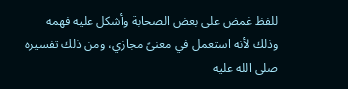للفظ غمض على بعض الصحابة وأشكل عليه فهمه وذلك لأنه استعمل في معنىً مجازي، ومن ذلك تفسيره صلى الله عليه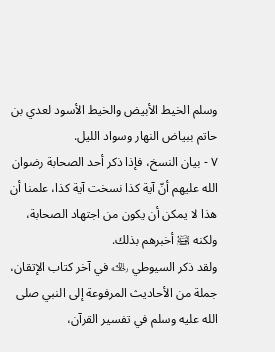وسلم الخيط الأبيض والخيط الأسود لعدي بن حاتم ببياض النهار وسواد الليل.
٧ - بيان النسخ، فإذا ذكر أحد الصحابة رضوان الله عليهم أنّ آية كذا نسخت آية كذا، علمنا أن هذا لا يمكن أن يكون من اجتهاد الصحابة، ولكنه ﵊ أخبرهم بذلك.
ولقد ذكر السيوطي ﵀ في آخر كتاب الإتقان، جملة من الأحاديث المرفوعة إلى النبي صلى الله عليه وسلم في تفسير القرآن،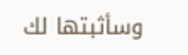وسأثبتها لك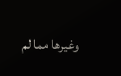وغيرها مما لم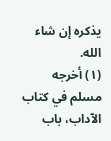يذكره إن شاء الله.
(١) أخرجه مسلم في كتاب الآداب، باب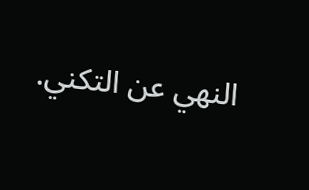النهي عن التكني.